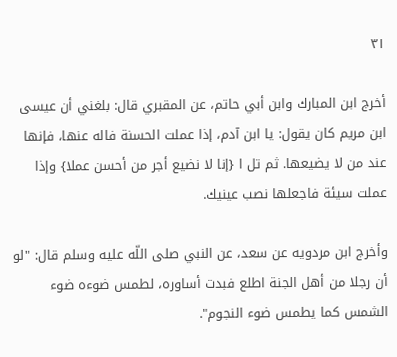٣١

أخرج ابن المبارك وابن أبي حاتم، عن المقبري قال: بلغني أن عيسى ابن مريم كان يقول: يا ابن آدم، إذا عملت الحسنة فاله عنها، فإنها عند من لا يضيعها. ثم تل ا {إنا لا نضيع أجر من أحسن عملا} وإذا عملت سيئة فاجعلها نصب عينيك.

وأخرج ابن مردويه عن سعد، عن النبي صلى اللّه عليه وسلم قال: "لو أن رجلا من أهل الجنة اطلع فبدت أساوره، لطمس ضوءه ضوء الشمس كما يطمس ضوء النجوم".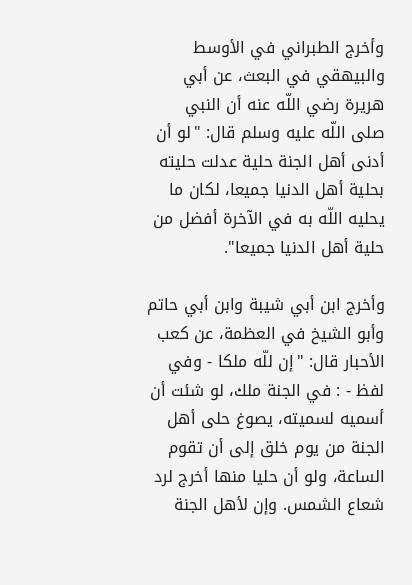وأخرج الطبراني في الأوسط والبيهقي في البعث، عن أبي هريرة رضي اللّه عنه أن النبي صلى اللّه عليه وسلم قال: "لو أن أدنى أهل الجنة حلية عدلت حليته بحلية أهل الدنيا جميعا، لكان ما يحليه اللّه به في الآخرة أفضل من حلية أهل الدنيا جميعا".

وأخرج ابن أبي شيبة وابن أبي حاتم وأبو الشيخ في العظمة، عن كعب الأحبار قال: "إن للّه ملكا - وفي لفظ - : في الجنة ملك، لو شئت أن أسميه لسميته، يصوغ حلى أهل الجنة من يوم خلق إلى أن تقوم الساعة، ولو أن حليا منها أخرج لرد شعاع الشمس. وإن لأهل الجنة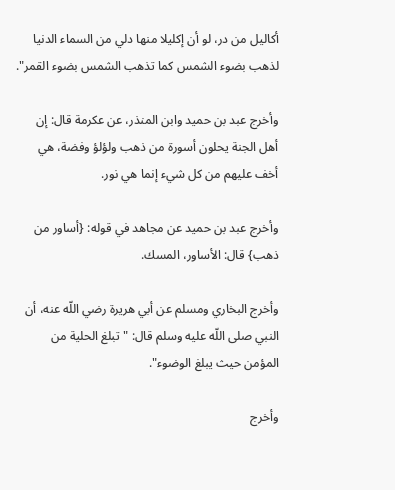أكاليل من در، لو أن إكليلا منها دلي من السماء الدنيا لذهب بضوء الشمس كما تذهب الشمس بضوء القمر".

وأخرج عبد بن حميد وابن المنذر، عن عكرمة قال: إن أهل الجنة يحلون أسورة من ذهب ولؤلؤ وفضة، هي أخف عليهم من كل شيء إنما هي نور.

وأخرج عبد بن حميد عن مجاهد في قوله: {أساور من ذهب} قال: الأساور، المسك.

وأخرج البخاري ومسلم عن أبي هريرة رضي اللّه عنه، أن النبي صلى اللّه عليه وسلم قال: "تبلغ الحلية من المؤمن حيث يبلغ الوضوء".

وأخرج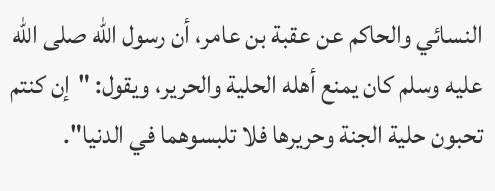النسائي والحاكم عن عقبة بن عامر، أن رسول اللّه صلى اللّه عليه وسلم كان يمنع أهله الحلية والحرير، ويقول: "إن كنتم تحبون حلية الجنة وحريرها فلا تلبسوهما في الدنيا".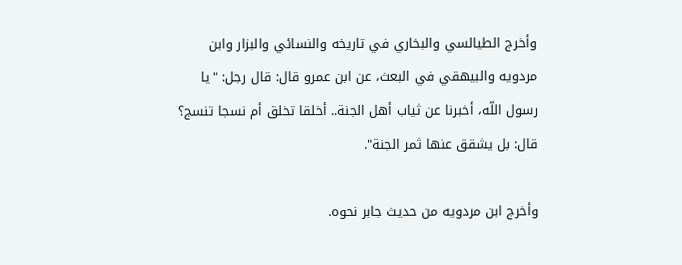وأخرج الطيالسي والبخاري في تاريخه والنسائي والبزار وابن مردويه والبيهقي في البعث، عن ابن عمرو قال: قال رجل: "يا رسول اللّه، أخبرنا عن ثياب أهل الجنة.. أخلقا تخلق أم نسجا تنسج؟ قال: بل يشقق عنها ثمر الجنة".

وأخرج ابن مردويه من حديث جابر نحوه.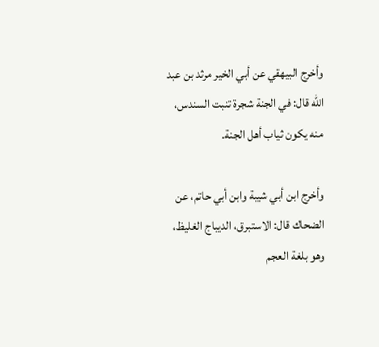وأخرج البيهقي عن أبي الخير مرثد بن عبد اللّه قال: في الجنة شجرة تنبت السندس، منه يكون ثياب أهل الجنة.

وأخرج ابن أبي شيبة وابن أبي حاتم، عن الضحاك قال: الاستبرق، الديباج الغليظ، وهو بلغة العجم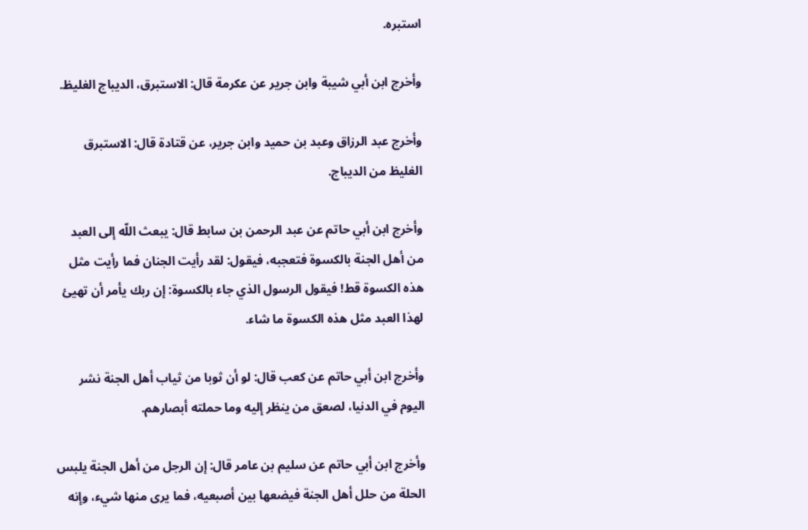استبره.

وأخرج ابن أبي شيبة وابن جرير عن عكرمة قال: الاستبرق، الديباج الغليظ.

وأخرج عبد الرزاق وعبد بن حميد وابن جرير، عن قتادة قال: الاستبرق الغليظ من الديباج.

وأخرج ابن أبي حاتم عن عبد الرحمن بن سابط قال: يبعث اللّه إلى العبد من أهل الجنة بالكسوة فتعجبه، فيقول: لقد رأيت الجنان فما رأيت مثل هذه الكسوة قط! فيقول الرسول الذي جاء بالكسوة: إن ربك يأمر أن تهيئ لهذا العبد مثل هذه الكسوة ما شاء.

وأخرج ابن أبي حاتم عن كعب قال: لو أن ثوبا من ثياب أهل الجنة نشر اليوم في الدنيا، لصعق من ينظر إليه وما حملته أبصارهم.

وأخرج ابن أبي حاتم عن سليم بن عامر قال: إن الرجل من أهل الجنة يلبس الحلة من حلل أهل الجنة فيضعها بين أصبعيه، فما يرى منها شيء، وإنه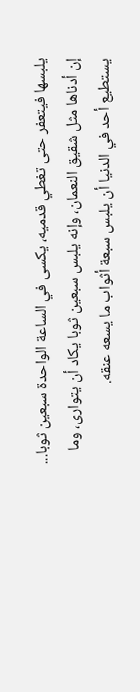يلبسها فيتعفر حتى تغطي قدميه، يكسى في الساعة الواحدة سبعين ثوبا... إن أدناها مثل شقيق النعمان، وإنه يلبس سبعين ثوبا يكاد أن يتوارى، وما يستطيع أحد في الدنيا أن يلبس سبعة أثواب ما يسعه عنقه.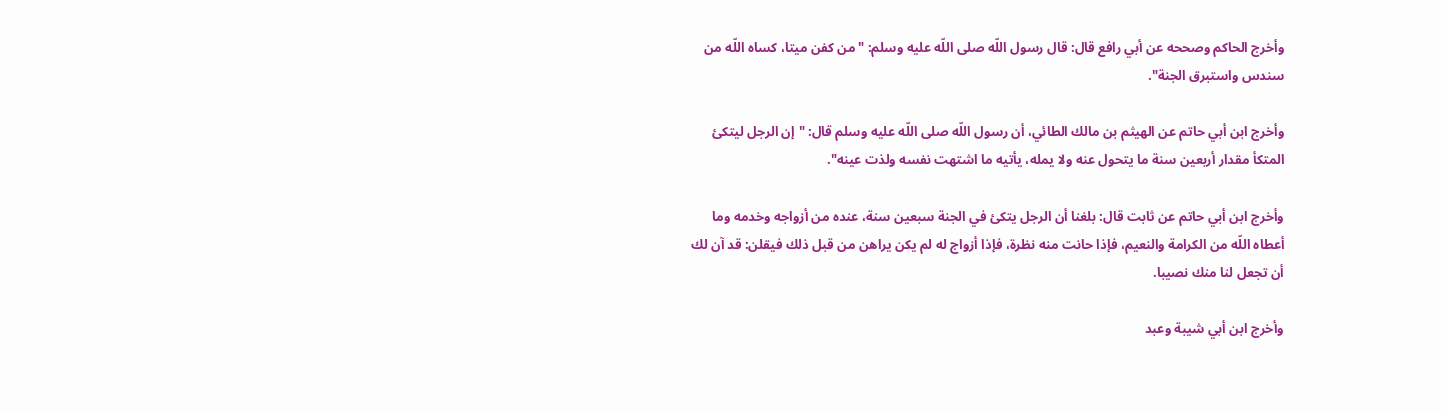وأخرج الحاكم وصححه عن أبي رافع قال: قال رسول اللّه صلى اللّه عليه وسلم: "من كفن ميتا، كساه اللّه من سندس واستبرق الجنة".

وأخرج ابن أبي حاتم عن الهيثم بن مالك الطائي، أن رسول اللّه صلى اللّه عليه وسلم قال: "إن الرجل ليتكئ المتكأ مقدار أربعين سنة ما يتحول عنه ولا يمله، يأتيه ما اشتهت نفسه ولذت عينه".

وأخرج ابن أبي حاتم عن ثابت قال: بلغنا أن الرجل يتكئ في الجنة سبعين سنة، عنده من أزواجه وخدمه وما أعطاه اللّه من الكرامة والنعيم، فإذا حانت منه نظرة، فإذا أزواج له لم يكن يراهن من قبل ذلك فيقلن: قد آن لك أن تجعل لنا منك نصيبا.

وأخرج ابن أبي شيبة وعبد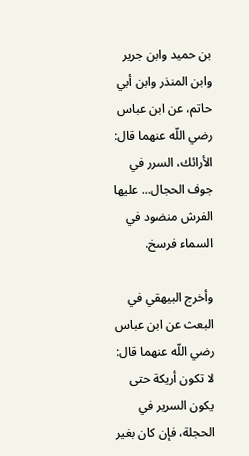بن حميد وابن جرير وابن المنذر وابن أبي حاتم، عن ابن عباس رضي اللّه عنهما قال: الأرائك، السرر في جوف الحجال... عليها الفرش منضود في السماء فرسخ.

وأخرج البيهقي في البعث عن ابن عباس رضي اللّه عنهما قال: لا تكون أريكة حتى يكون السرير في الحجلة، فإن كان بغير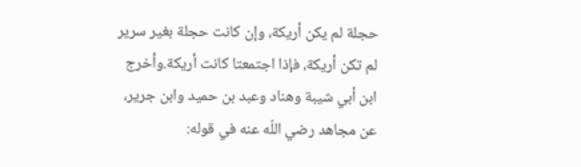حجلة لم يكن أريكة، وإن كانت حجلة بغير سرير لم تكن أريكة، فإذا اجتمعتا كانت أريكة.وأخرج ابن أبي شيبة وهناد وعبد بن حميد وابن جرير، عن مجاهد رضي اللّه عنه في قوله: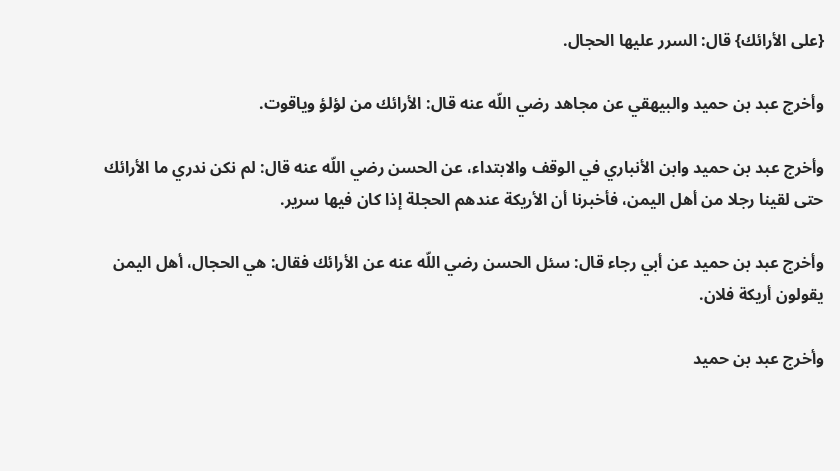{على الأرائك} قال: السرر عليها الحجال.

وأخرج عبد بن حميد والبيهقي عن مجاهد رضي اللّه عنه قال: الأرائك من لؤلؤ وياقوت.

وأخرج عبد بن حميد وابن الأنباري في الوقف والابتداء، عن الحسن رضي اللّه عنه قال: لم نكن ندري ما الأرائك حتى لقينا رجلا من أهل اليمن، فأخبرنا أن الأريكة عندهم الحجلة إذا كان فيها سرير.

وأخرج عبد بن حميد عن أبي رجاء قال: سئل الحسن رضي اللّه عنه عن الأرائك فقال: هي الحجال، أهل اليمن يقولون أريكة فلان.

وأخرج عبد بن حميد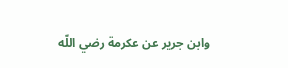وابن جرير عن عكرمة رضي اللّه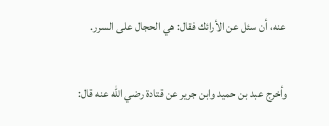عنه، أن سئل عن الأرائك فقال: هي الحجال على السرر.

وأخرج عبد بن حميد وابن جرير عن قتادة رضي اللّه عنه قال: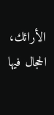الأرائك، الحجال فيها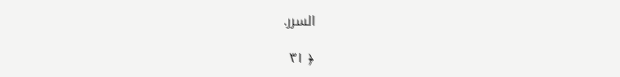السرر.

﴿ ٣١